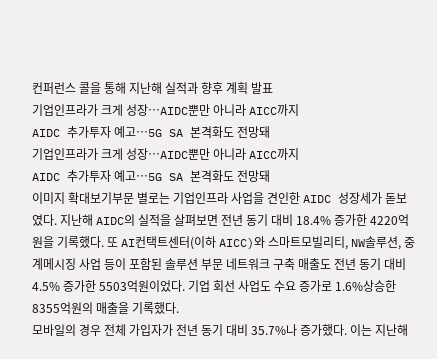컨퍼런스 콜을 통해 지난해 실적과 향후 계획 발표
기업인프라가 크게 성장…AIDC뿐만 아니라 AICC까지
AIDC 추가투자 예고…5G SA 본격화도 전망돼
기업인프라가 크게 성장…AIDC뿐만 아니라 AICC까지
AIDC 추가투자 예고…5G SA 본격화도 전망돼
이미지 확대보기부문 별로는 기업인프라 사업을 견인한 AIDC 성장세가 돋보였다. 지난해 AIDC의 실적을 살펴보면 전년 동기 대비 18.4% 증가한 4220억원을 기록했다. 또 AI컨택트센터(이하 AICC)와 스마트모빌리티, NW솔루션, 중계메시징 사업 등이 포함된 솔루션 부문 네트워크 구축 매출도 전년 동기 대비 4.5% 증가한 5503억원이었다. 기업 회선 사업도 수요 증가로 1.6%상승한 8355억원의 매출을 기록했다.
모바일의 경우 전체 가입자가 전년 동기 대비 35.7%나 증가했다. 이는 지난해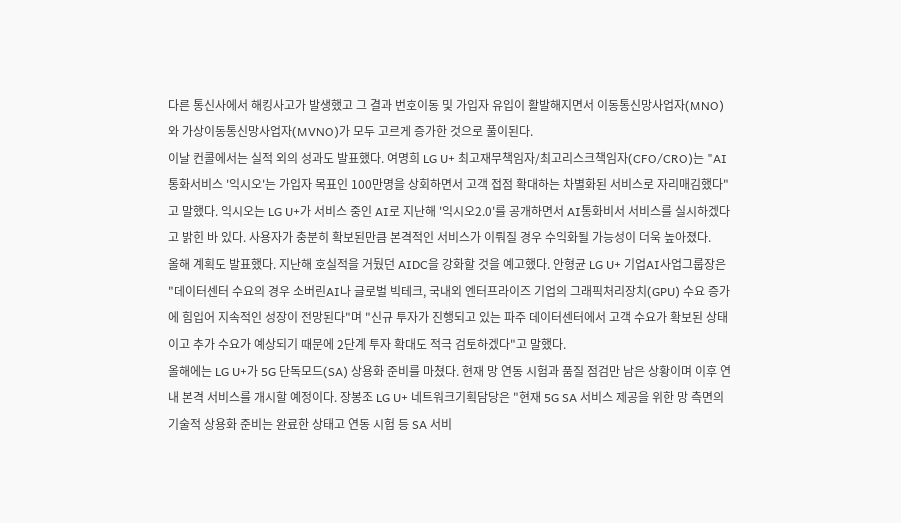다른 통신사에서 해킹사고가 발생했고 그 결과 번호이동 및 가입자 유입이 활발해지면서 이동통신망사업자(MNO)와 가상이동통신망사업자(MVNO)가 모두 고르게 증가한 것으로 풀이된다.
이날 컨콜에서는 실적 외의 성과도 발표했다. 여명희 LG U+ 최고재무책임자/최고리스크책임자(CFO/CRO)는 "AI 통화서비스 '익시오'는 가입자 목표인 100만명을 상회하면서 고객 접점 확대하는 차별화된 서비스로 자리매김했다"고 말했다. 익시오는 LG U+가 서비스 중인 AI로 지난해 '익시오2.0'를 공개하면서 AI통화비서 서비스를 실시하겠다고 밝힌 바 있다. 사용자가 충분히 확보된만큼 본격적인 서비스가 이뤄질 경우 수익화될 가능성이 더욱 높아졌다.
올해 계획도 발표했다. 지난해 호실적을 거뒀던 AIDC을 강화할 것을 예고했다. 안형균 LG U+ 기업AI사업그룹장은 "데이터센터 수요의 경우 소버린AI나 글로벌 빅테크, 국내외 엔터프라이즈 기업의 그래픽처리장치(GPU) 수요 증가에 힘입어 지속적인 성장이 전망된다"며 "신규 투자가 진행되고 있는 파주 데이터센터에서 고객 수요가 확보된 상태이고 추가 수요가 예상되기 때문에 2단계 투자 확대도 적극 검토하겠다"고 말했다.
올해에는 LG U+가 5G 단독모드(SA) 상용화 준비를 마쳤다. 현재 망 연동 시험과 품질 점검만 남은 상황이며 이후 연내 본격 서비스를 개시할 예정이다. 장봉조 LG U+ 네트워크기획담당은 "현재 5G SA 서비스 제공을 위한 망 측면의 기술적 상용화 준비는 완료한 상태고 연동 시험 등 SA 서비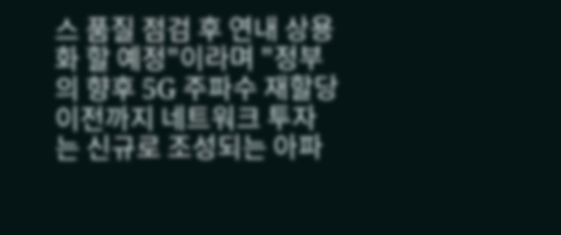스 품질 점검 후 연내 상용화 할 예정"이라며 "정부의 향후 5G 주파수 재할당 이전까지 네트워크 투자는 신규로 조성되는 아파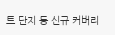트 단지 등 신규 커버리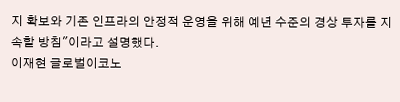지 확보와 기존 인프라의 안정적 운영을 위해 예년 수준의 경상 투자를 지속할 방침"이라고 설명했다.
이재현 글로벌이코노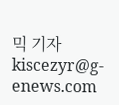믹 기자 kiscezyr@g-enews.com